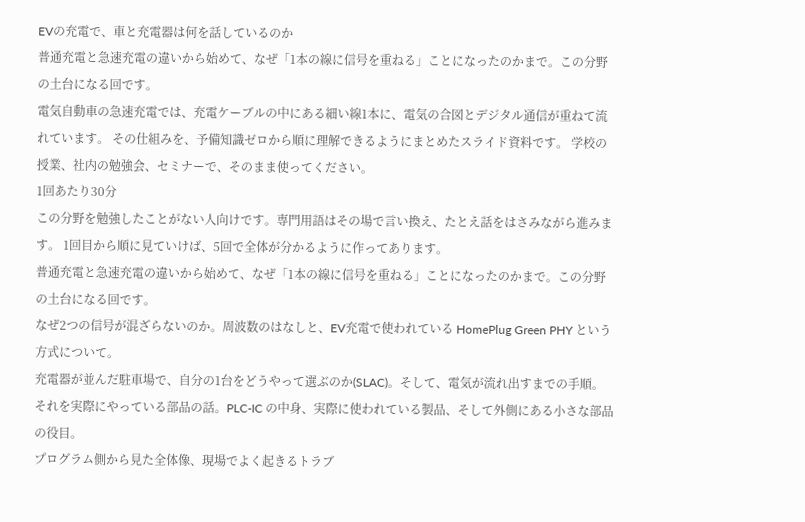EVの充電で、車と充電器は何を話しているのか
普通充電と急速充電の違いから始めて、なぜ「1本の線に信号を重ねる」ことになったのかまで。この分野の土台になる回です。
電気自動車の急速充電では、充電ケーブルの中にある細い線1本に、電気の合図とデジタル通信が重ねて流れています。 その仕組みを、予備知識ゼロから順に理解できるようにまとめたスライド資料です。 学校の授業、社内の勉強会、セミナーで、そのまま使ってください。
1回あたり30分
この分野を勉強したことがない人向けです。専門用語はその場で言い換え、たとえ話をはさみながら進みます。 1回目から順に見ていけば、5回で全体が分かるように作ってあります。
普通充電と急速充電の違いから始めて、なぜ「1本の線に信号を重ねる」ことになったのかまで。この分野の土台になる回です。
なぜ2つの信号が混ざらないのか。周波数のはなしと、EV充電で使われている HomePlug Green PHY という方式について。
充電器が並んだ駐車場で、自分の1台をどうやって選ぶのか(SLAC)。そして、電気が流れ出すまでの手順。
それを実際にやっている部品の話。PLC-IC の中身、実際に使われている製品、そして外側にある小さな部品の役目。
プログラム側から見た全体像、現場でよく起きるトラブ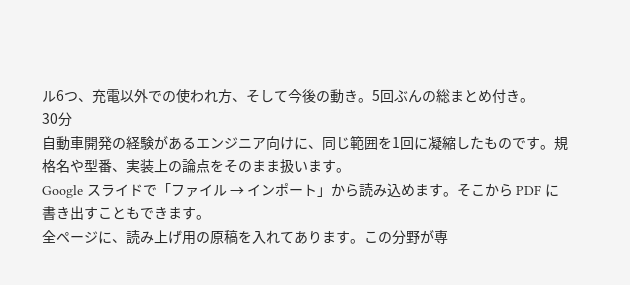ル6つ、充電以外での使われ方、そして今後の動き。5回ぶんの総まとめ付き。
30分
自動車開発の経験があるエンジニア向けに、同じ範囲を1回に凝縮したものです。規格名や型番、実装上の論点をそのまま扱います。
Google スライドで「ファイル → インポート」から読み込めます。そこから PDF に書き出すこともできます。
全ページに、読み上げ用の原稿を入れてあります。この分野が専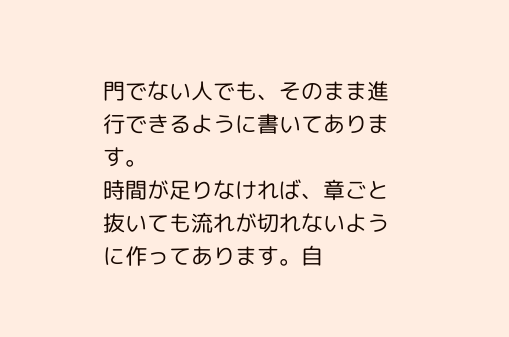門でない人でも、そのまま進行できるように書いてあります。
時間が足りなければ、章ごと抜いても流れが切れないように作ってあります。自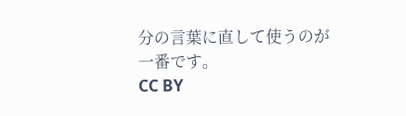分の言葉に直して使うのが一番です。
CC BY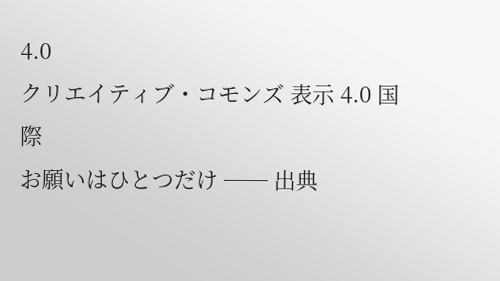4.0
クリエイティブ・コモンズ 表示 4.0 国際
お願いはひとつだけ ── 出典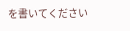を書いてください